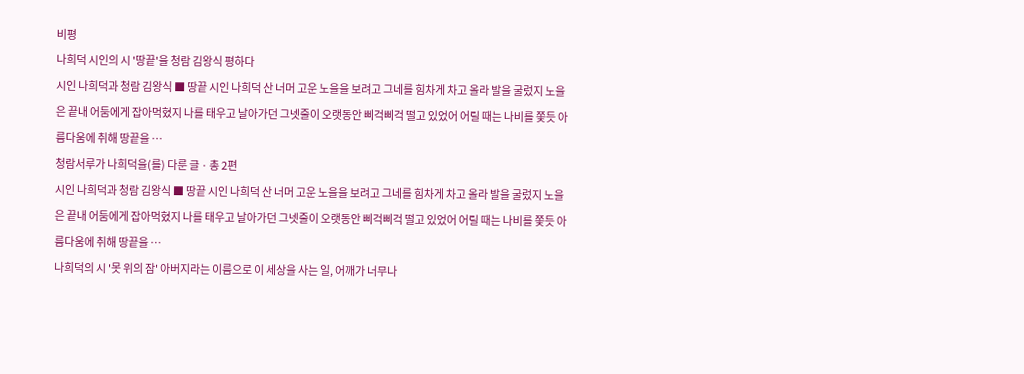비평
나희덕 시인의 시 '땅끝'을 청람 김왕식 평하다
시인 나희덕과 청람 김왕식 ■ 땅끝 시인 나희덕 산 너머 고운 노을을 보려고 그네를 힘차게 차고 올라 발을 굴렀지 노을은 끝내 어둠에게 잡아먹혔지 나를 태우고 날아가던 그넷줄이 오랫동안 삐걱삐걱 떨고 있었어 어릴 때는 나비를 쫓듯 아름다움에 취해 땅끝을 …
청람서루가 나희덕을(를) 다룬 글 · 총 2편
시인 나희덕과 청람 김왕식 ■ 땅끝 시인 나희덕 산 너머 고운 노을을 보려고 그네를 힘차게 차고 올라 발을 굴렀지 노을은 끝내 어둠에게 잡아먹혔지 나를 태우고 날아가던 그넷줄이 오랫동안 삐걱삐걱 떨고 있었어 어릴 때는 나비를 쫓듯 아름다움에 취해 땅끝을 …
나희덕의 시 '못 위의 잠' 아버지라는 이름으로 이 세상을 사는 일, 어깨가 너무나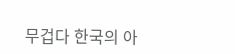무겁다 한국의 아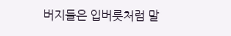버지들은 입버릇처럼 말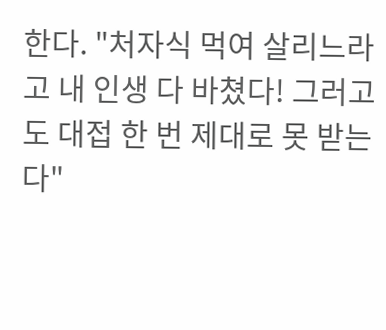한다. "처자식 먹여 살리느라고 내 인생 다 바쳤다! 그러고도 대접 한 번 제대로 못 받는다"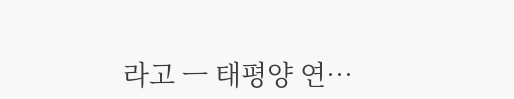라고 ㅡ 태평양 연…